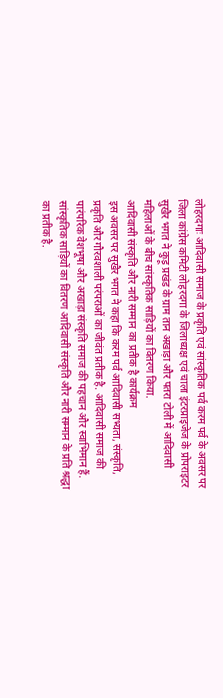लोहरदगाः आदिवासी समाज के प्रकृति एवं सांस्कृतिक पर्व करम पर्व के अवसर पर जिला कांग्रेस कमिटी लोहरदगा के जिलाध्यक्ष एवं चाला इंटरप्राइजेज के प्रोपराइटर सुखैर भगत ने कुड़ू प्रखंड के ग्राम तान अखाड़ा और पतरा टोली में आदिवासी महिलाओं के बीच सांस्कृतिक साड़ियों का वितरण किया.
आदिवासी संस्कृति और नारी सम्मान का प्रतीक है कार्यक्रम
इस अवसर पर सुखैर भगत ने कहा कि करम पर्व आदिवासी सभ्यता, संस्कृति, प्रकृति और गौरवशाली परंपराओं का जीवंत प्रतीक है. आदिवासी समाज की पारंपरिक वेशभूषा और अखाड़ा संस्कृति समाज की पहचान और स्वाभिमान हैं. सांस्कृतिक साड़ियों का वितरण आदिवासी संस्कृति और नारी सम्मान के प्रति श्रद्धा का प्रतीक है.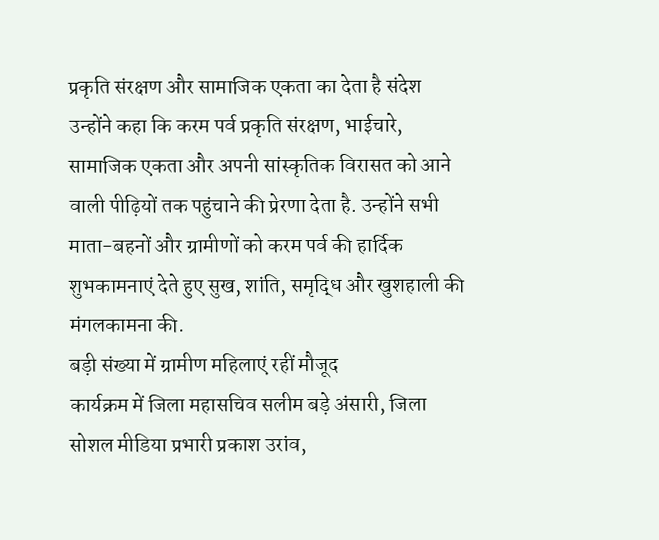प्रकृति संरक्षण और सामाजिक एकता का देता है संदेश
उन्होंने कहा कि करम पर्व प्रकृति संरक्षण, भाईचारे, सामाजिक एकता और अपनी सांस्कृतिक विरासत को आने वाली पीढ़ियों तक पहुंचाने की प्रेरणा देता है. उन्होंने सभी माता-बहनों और ग्रामीणों को करम पर्व की हार्दिक शुभकामनाएं देते हुए सुख, शांति, समृद्धि और खुशहाली की मंगलकामना की.
बड़ी संख्या में ग्रामीण महिलाएं रहीं मौजूद
कार्यक्रम में जिला महासचिव सलीम बड़े अंसारी, जिला सोशल मीडिया प्रभारी प्रकाश उरांव,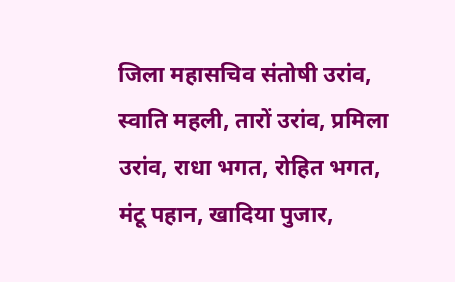जिला महासचिव संतोषी उरांव, स्वाति महली, तारों उरांव, प्रमिला उरांव, राधा भगत, रोहित भगत, मंटू पहान, खादिया पुजार,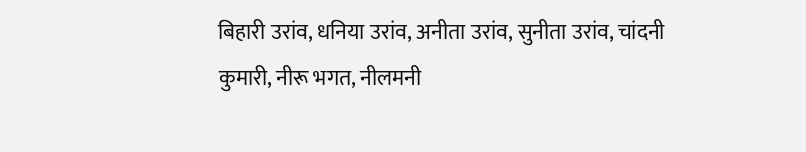बिहारी उरांव, धनिया उरांव, अनीता उरांव, सुनीता उरांव, चांदनी कुमारी, नीरू भगत, नीलमनी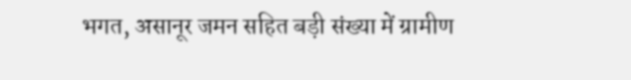भगत, असानूर जमन सहित बड़ी संख्या में ग्रामीण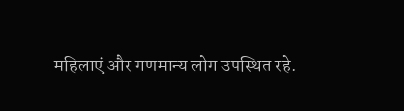महिलाएं और गणमान्य लोग उपस्थित रहे.